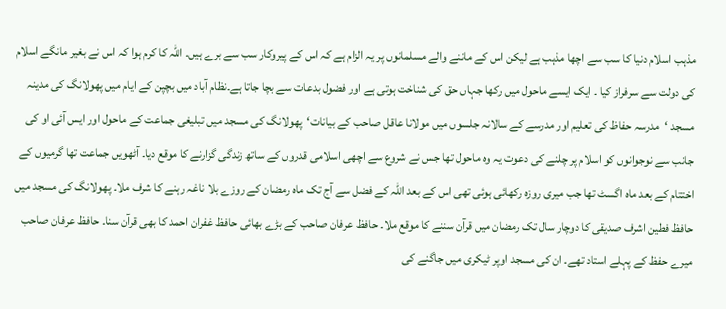مذہب اسلام دنیا کا سب سے اچھا مذہب ہے لیکن اس کے ماننے والے مسلمانوں پر یہ الزام ہے کہ اس کے پیروکار سب سے برے ہیں۔ اللہ کا کرم ہوا کہ اس نے بغیر مانگے اسلام کی دولت سے سرفراز کیا ۔ ایک ایسے ماحول میں رکھا جہاں حق کی شناخت ہوتی ہے اور فضول بدعات سے بچا جاتا ہے۔نظام آباد میں بچپن کے ایام میں پھولانگ کی مدینہ مسجد ‘مدرسہ حفاظ کی تعلیم اور مدرسے کے سالانہ جلسوں میں مولانا عاقل صاحب کے بیانات‘پھولانگ کی مسجد میں تبلیغی جماعت کے ماحول اور ایس آئی او کی جانب سے نوجوانوں کو اسلام پر چلنے کی دعوت یہ وہ ماحول تھا جس نے شروع سے اچھی اسلامی قدروں کے ساتھ زندگی گزارنے کا موقع دیا۔ آٹھویں جماعت تھا گرمیوں کے اختتام کے بعد ماہ اگسٹ تھا جب میری روزہ رکھائی ہوئی تھی اس کے بعد اللہ کے فضل سے آج تک ماہ رمضان کے روزے بلا ناغہ رہنے کا شرف ملا۔ پھولانگ کی مسجد میں حافظ فطین اشرف صدیقی کا دوچار سال تک رمضان میں قرآن سننے کا موقع ملا۔ حافظ عرفان صاحب کے بڑے بھائی حافظ غفران احمد کا بھی قرآن سنا۔ حافظ عرفان صاحب میرے حفظ کے پہلے استاد تھے۔ ان کی مسجد اوپر ٹیکری میں جاگنے کی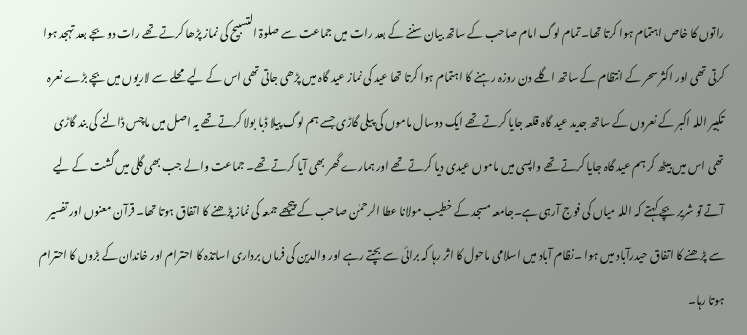راتوں کا خاص اہتمام ہوا کرتا تھا۔ تمام لوگ امام صاحب کے ساتھ بیان سننے کے بعد رات میں جماعت سے صلوۃ التسبیح کی نماز پڑھا کرتے تھے رات دو بجے بعد تہجد ہوا کرتی تھی اور اکثر سحر کے انتظام کے ساتھ اگلے دن روزہ رہنے کا اہتمام ہوا کرتا تھا عید کی نماز عید گاہ میں پڑھی جاتی تھی اس کے لیے محلے سے لاریوں میں بچے بڑے نعرہ تکبیر اللہ اکبر کے نعروں کے ساتھ جدید عید گاہ قلعہ جایا کرتے تھے ایک دوسال ماموں کی پیلی گاڑی جسے ہم لوگ پیلا ڈبا بولا کرتے تھے یہ اصل میں ماچس ڈالنے کی بند گاڑی تھی اس میں بیٹھ کر ہم عید گاہ جایا کرتے تھے واپسی میں ماموں عیدی دیا کرتے تھے اور ہمارے گھر بھی آیا کرتے تھے۔ جماعت والے جب بھی گلی میں گشت کے لیے آتے تو شریر بچے کہتے کہ اللہ میاں کی فوج آرہی ہے۔جامعہ مسجد کے خطیب مولانا عطا الرحمٰن صاحب کے پیچھے جمعہ کی نماز پڑھنے کا اتفاق ہوتا تھا۔ قرآن معنوں اور تفسیر سے پڑھنے کا اتفاق حیدرآباد میں ہوا ۔نظام آباد میں اسلامی ماحول کا اثر رہا کہ برائی سے بچتے رہے اور والدین کی فرماں برداری اساتذہ کا احترام اور خاندان کے بڑوں کا احترام ہوتا رہا۔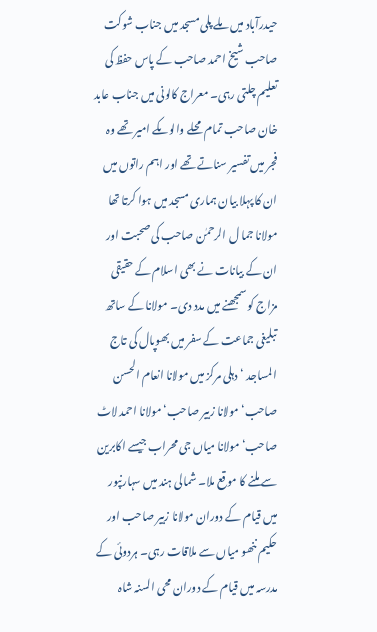حیدرآباد میں ملے پلی مسجد میں جناب شوکت صاحب شیخ احمد صاحب کے پاس حفظ کی تعلیم چلتی رہی۔ معراج کالونی میں جناب عابد خان صاحب تمام محلے والوںکے امیر تھے وہ فجر میں تفسیر سناتے تھے اور اہم راتوں میں ان کا پہلا بیان ہماری مسجد میں ہوا کرتا تھا مولانا جما ل الرحمٰن صاحب کی صحبت اور ان کے بیانات نے بھی اسلام کے حقیقی مزاج کو سمجھنے میں مدد دی۔ مولانا کے ساتھ تبلیغی جماعت کے سفر میں بھوپال کی تاج المساجد ‘دہلی مرکز میں مولانا انعام الحسن صاحب‘مولانا زبیر صاحب‘مولانا احمد لاٹ صاحب‘مولانا میاں جی محراب جیسے اکابرین سے ملنے کا موقع ملا۔ شمالی ہند میں سہارنپور میں قیام کے دوران مولانا زبیر صاحب اور حکیم ننھو میاں سے ملاقات رہی۔ ہردوئی کے مدرسہ میں قیام کے دوران محی السنہ شاہ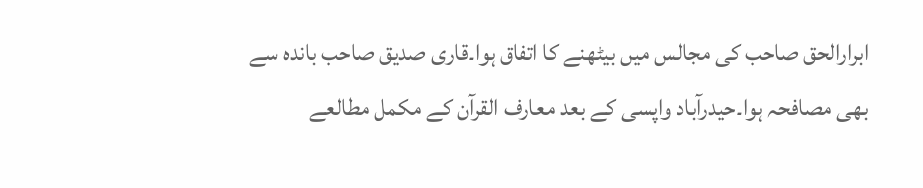ابرارالحق صاحب کی مجالس میں بیٹھنے کا اتفاق ہوا۔قاری صدیق صاحب باندہ سے بھی مصافحہ ہوا۔حیدرآباد واپسی کے بعد معارف القرآن کے مکمل مطالعے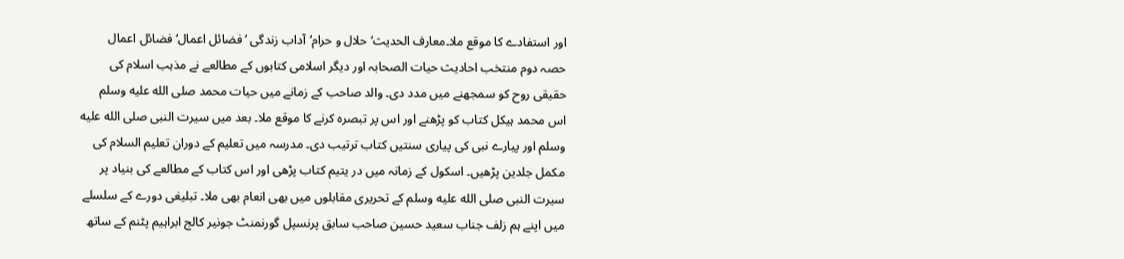اور استفادے کا موقع ملا۔معارف الحدیث‘ حلال و حرام‘آداب زندگی ‘فضائل اعمال‘فضائل اعمال حصہ دوم منتخب احادیث حیات الصحابہ اور دیگر اسلامی کتابوں کے مطالعے نے مذہب اسلام کی حقیقی روح کو سمجھنے میں مدد دی۔ والد صاحب کے زمانے میں حیات محمد صلى الله عليه وسلم اس محمد ہیکل کتاب کو پڑھنے اور اس پر تبصرہ کرنے کا موقع ملا۔ بعد میں سیرت النبی صلى الله عليه وسلم اور پیارے نبی کی پیاری سنتیں کتاب ترتیب دی۔ مدرسہ میں تعلیم کے دوران تعلیم السلام کی مکمل جلدین پڑھیں۔ اسکول کے زمانہ میں در یتیم کتاب پڑھی اور اس کتاب کے مطالعے کی بنیاد پر سیرت النبی صلى الله عليه وسلم کے تحریری مقابلوں میں بھی انعام بھی ملا۔ تبلیغی دورے کے سلسلے میں اپنے ہم زلف جناب سعید حسین صاحب سابق پرنسپل گورنمنٹ جونیر کالج ابراہیم پٹنم کے ساتھ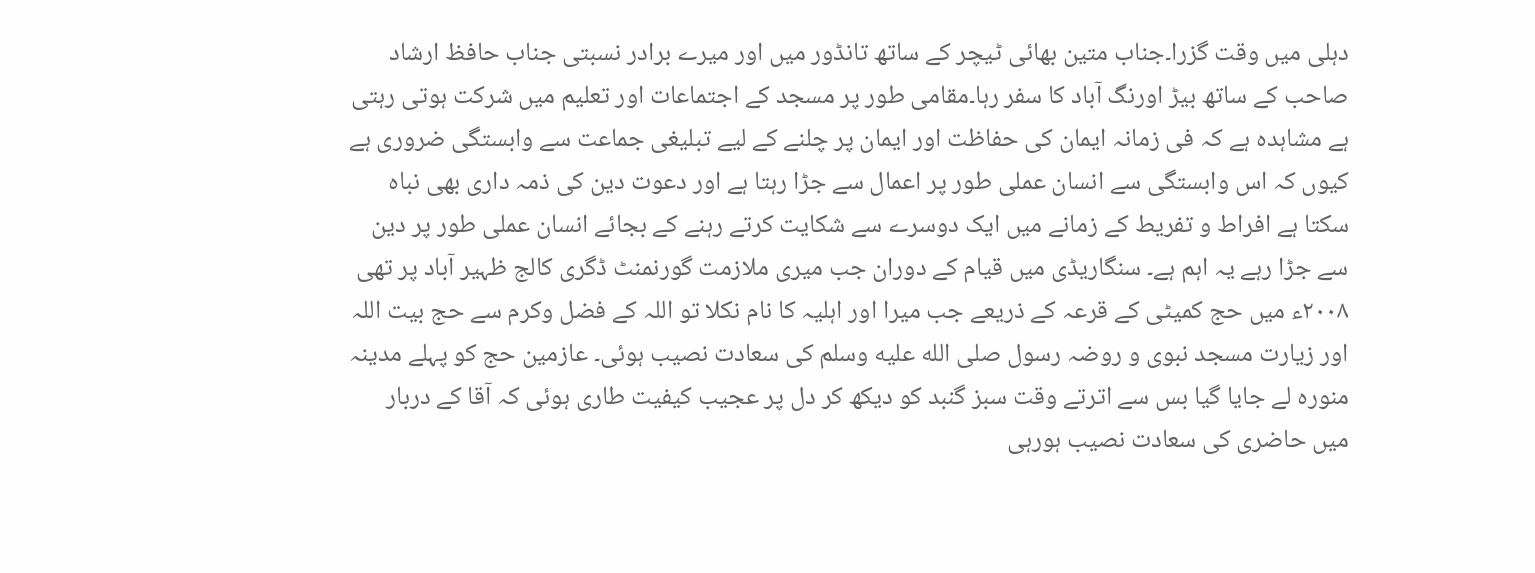دہلی میں وقت گزرا۔جناب متین بھائی ٹیچر کے ساتھ تانڈور میں اور میرے برادر نسبتی جناب حافظ ارشاد صاحب کے ساتھ بیڑ اورنگ آباد کا سفر رہا۔مقامی طور پر مسجد کے اجتماعات اور تعلیم میں شرکت ہوتی رہتی ہے مشاہدہ ہے کہ فی زمانہ ایمان کی حفاظت اور ایمان پر چلنے کے لیے تبلیغی جماعت سے وابستگی ضروری ہے کیوں کہ اس وابستگی سے انسان عملی طور پر اعمال سے جڑا رہتا ہے اور دعوت دین کی ذمہ داری بھی نباہ سکتا ہے افراط و تفریط کے زمانے میں ایک دوسرے سے شکایت کرتے رہنے کے بجائے انسان عملی طور پر دین سے جڑا رہے یہ اہم ہے۔ سنگاریڈی میں قیام کے دوران جب میری ملازمت گورنمنٹ ڈگری کالج ظہیر آباد پر تھی ۲۰۰۸ء میں حج کمیٹی کے قرعہ کے ذریعے جب میرا اور اہلیہ کا نام نکلا تو اللہ کے فضل وکرم سے حج بیت اللہ اور زیارت مسجد نبوی و روضہ رسول صلى الله عليه وسلم کی سعادت نصیب ہوئی۔ عازمین حج کو پہلے مدینہ منورہ لے جایا گیا بس سے اترتے وقت سبز گنبد کو دیکھ کر دل پر عجیب کیفیت طاری ہوئی کہ آقا کے دربار میں حاضری کی سعادت نصیب ہورہی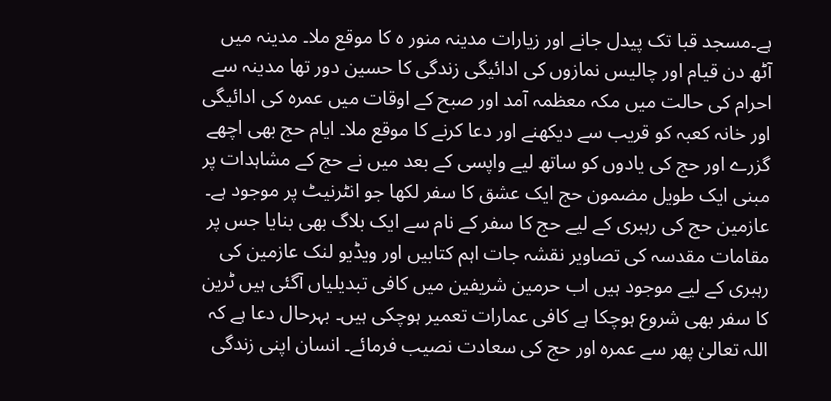ہے۔مسجد قبا تک پیدل جانے اور زیارات مدینہ منور ہ کا موقع ملا۔ مدینہ میں آٹھ دن قیام اور چالیس نمازوں کی ادائیگی زندگی کا حسین دور تھا مدینہ سے احرام کی حالت میں مکہ معظمہ آمد اور صبح کے اوقات میں عمرہ کی ادائیگی اور خانہ کعبہ کو قریب سے دیکھنے اور دعا کرنے کا موقع ملا۔ ایام حج بھی اچھے گزرے اور حج کی یادوں کو ساتھ لیے واپسی کے بعد میں نے حج کے مشاہدات پر مبنی ایک طویل مضمون حج ایک عشق کا سفر لکھا جو انٹرنیٹ پر موجود ہے۔ عازمین حج کی رہبری کے لیے حج کا سفر کے نام سے ایک بلاگ بھی بنایا جس پر مقامات مقدسہ کی تصاویر نقشہ جات اہم کتابیں اور ویڈیو لنک عازمین کی رہبری کے لیے موجود ہیں اب حرمین شریفین میں کافی تبدیلیاں آگئی ہیں ٹرین کا سفر بھی شروع ہوچکا ہے کافی عمارات تعمیر ہوچکی ہیں۔ بہرحال دعا ہے کہ اللہ تعالیٰ پھر سے عمرہ اور حج کی سعادت نصیب فرمائے۔ انسان اپنی زندگی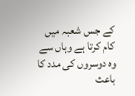کے جس شعبہ میں کام کرتا ہے وہاں سے وہ دوسروں کی مدد کا باعث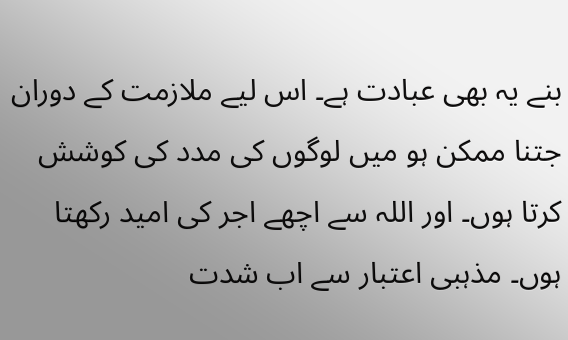بنے یہ بھی عبادت ہے۔ اس لیے ملازمت کے دوران جتنا ممکن ہو میں لوگوں کی مدد کی کوشش کرتا ہوں۔ اور اللہ سے اچھے اجر کی امید رکھتا ہوں۔ مذہبی اعتبار سے اب شدت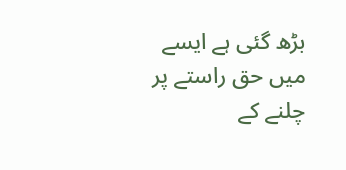بڑھ گئی ہے ایسے میں حق راستے پر چلنے کے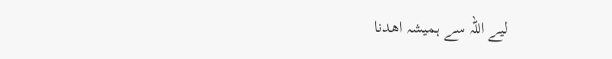لیے اللہ سے ہمیشہ اھدنا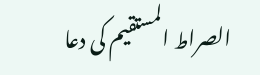الصراط المستقیم کی دعا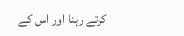کرتے رہنا اور اس کے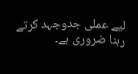لیے عملی جدوجہد کرتے رہنا ضروری ہے۔